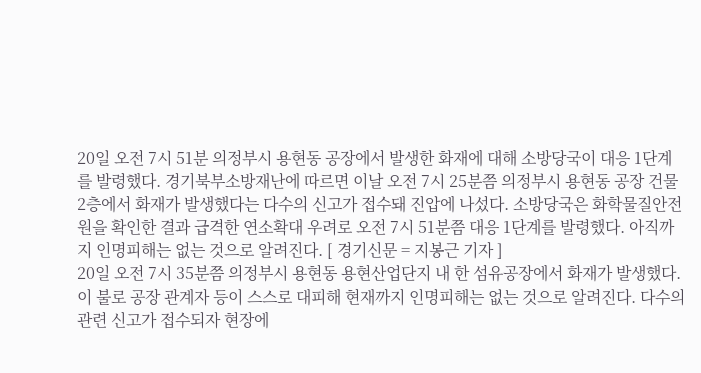20일 오전 7시 51분 의정부시 용현동 공장에서 발생한 화재에 대해 소방당국이 대응 1단계를 발령했다. 경기북부소방재난에 따르면 이날 오전 7시 25분쯤 의정부시 용현동 공장 건물 2층에서 화재가 발생했다는 다수의 신고가 접수돼 진압에 나섰다. 소방당국은 화학물질안전원을 확인한 결과 급격한 연소확대 우려로 오전 7시 51분쯤 대응 1단계를 발령했다. 아직까지 인명피해는 없는 것으로 알려진다. [ 경기신문 = 지봉근 기자 ]
20일 오전 7시 35분쯤 의정부시 용현동 용현산업단지 내 한 섬유공장에서 화재가 발생했다. 이 불로 공장 관계자 등이 스스로 대피해 현재까지 인명피해는 없는 것으로 알려진다. 다수의 관련 신고가 접수되자 현장에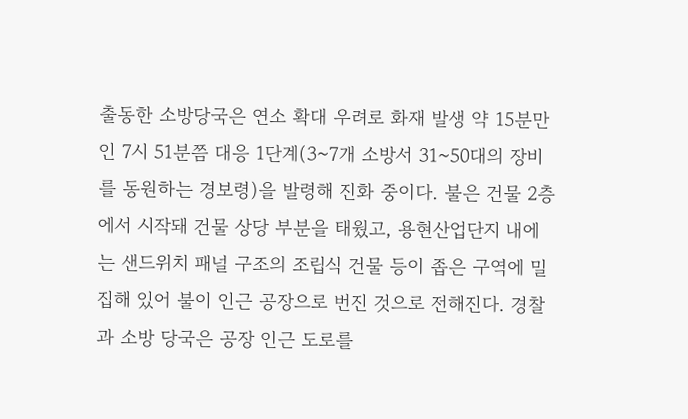출동한 소방당국은 연소 확대 우려로 화재 발생 약 15분만인 7시 51분쯤 대응 1단계(3~7개 소방서 31~50대의 장비를 동원하는 경보령)을 발령해 진화 중이다. 불은 건물 2층에서 시작돼 건물 상당 부분을 태웠고, 용현산업단지 내에는 샌드위치 패널 구조의 조립식 건물 등이 좁은 구역에 밀집해 있어 불이 인근 공장으로 번진 것으로 전해진다. 경찰과 소방 당국은 공장 인근 도로를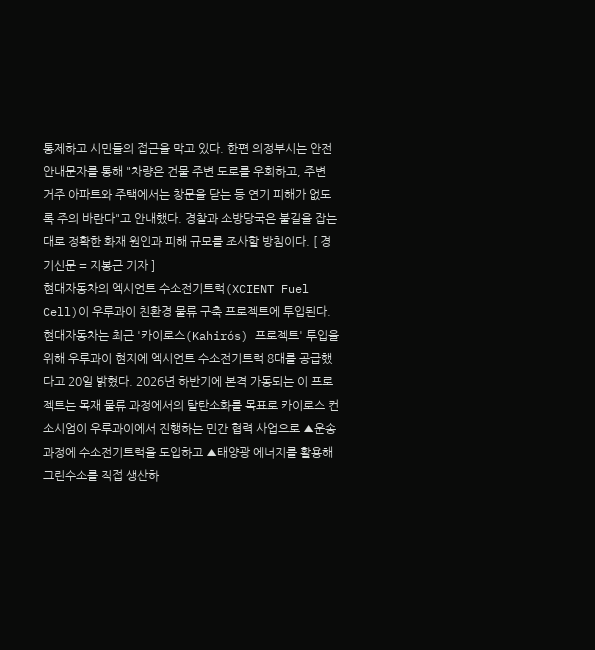통제하고 시민들의 접근을 막고 있다. 한편 의정부시는 안전안내문자를 통해 "차량은 건물 주변 도로를 우회하고, 주변 거주 아파트와 주택에서는 창문을 닫는 등 연기 피해가 없도록 주의 바란다"고 안내했다. 경찰과 소방당국은 불길을 잡는대로 정확한 화재 원인과 피해 규모를 조사할 방침이다. [ 경기신문 = 지봉근 기자 ]
현대자동차의 엑시언트 수소전기트럭(XCIENT Fuel Cell)이 우루과이 친환경 물류 구축 프로젝트에 투입된다. 현대자동차는 최근 '카이로스(Kahirós) 프로젝트' 투입을 위해 우루과이 현지에 엑시언트 수소전기트럭 8대를 공급했다고 20일 밝혔다. 2026년 하반기에 본격 가동되는 이 프로젝트는 목재 물류 과정에서의 탈탄소화를 목표로 카이로스 컨소시엄이 우루과이에서 진행하는 민간 협력 사업으로 ▲운송 과정에 수소전기트럭을 도입하고 ▲태양광 에너지를 활용해 그린수소를 직접 생산하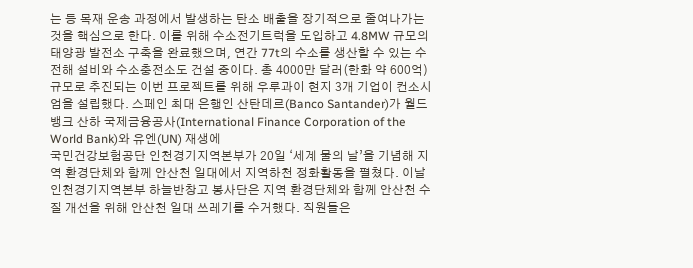는 등 목재 운송 과정에서 발생하는 탄소 배출을 장기적으로 줄여나가는 것을 핵심으로 한다. 이를 위해 수소전기트럭을 도입하고 4.8MW 규모의 태양광 발전소 구축을 완료했으며, 연간 77t의 수소를 생산할 수 있는 수전해 설비와 수소충전소도 건설 중이다. 총 4000만 달러(한화 약 600억) 규모로 추진되는 이번 프로젝트를 위해 우루과이 현지 3개 기업이 컨소시엄을 설립했다. 스페인 최대 은행인 산탄데르(Banco Santander)가 월드 뱅크 산하 국제금융공사(International Finance Corporation of the World Bank)와 유엔(UN) 재생에
국민건강보험공단 인천경기지역본부가 20일 ‘세계 물의 날’을 기념해 지역 환경단체와 함께 안산천 일대에서 지역하천 정화활동을 펼쳤다. 이날 인천경기지역본부 하늘반창고 봉사단은 지역 환경단체와 함께 안산천 수질 개선을 위해 안산천 일대 쓰레기를 수거했다. 직원들은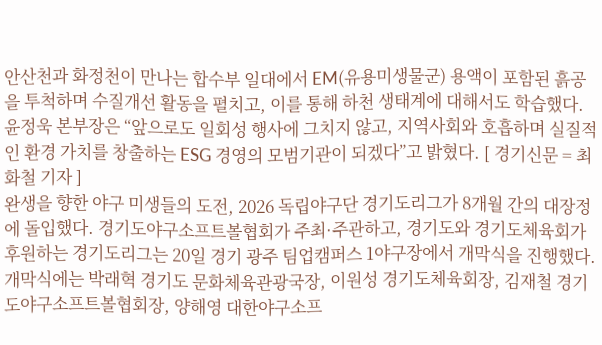안산천과 화정천이 만나는 합수부 일대에서 EM(유용미생물군) 용액이 포함된 흙공을 투척하며 수질개선 활동을 펼치고, 이를 통해 하천 생태계에 대해서도 학습했다. 윤정욱 본부장은 “앞으로도 일회성 행사에 그치지 않고, 지역사회와 호흡하며 실질적인 환경 가치를 창출하는 ESG 경영의 모범기관이 되겠다”고 밝혔다. [ 경기신문 = 최화철 기자 ]
완생을 향한 야구 미생들의 도전, 2026 독립야구단 경기도리그가 8개월 간의 대장정에 돌입했다. 경기도야구소프트볼협회가 주최·주관하고, 경기도와 경기도체육회가 후원하는 경기도리그는 20일 경기 광주 팀업캠퍼스 1야구장에서 개막식을 진행했다. 개막식에는 박래혁 경기도 문화체육관광국장, 이원성 경기도체육회장, 김재철 경기도야구소프트볼협회장, 양해영 대한야구소프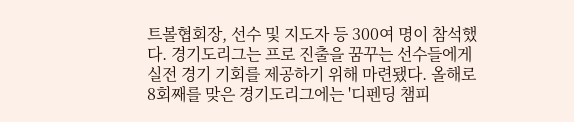트볼협회장, 선수 및 지도자 등 300여 명이 참석했다. 경기도리그는 프로 진출을 꿈꾸는 선수들에게 실전 경기 기회를 제공하기 위해 마련됐다. 올해로 8회째를 맞은 경기도리그에는 '디펜딩 챔피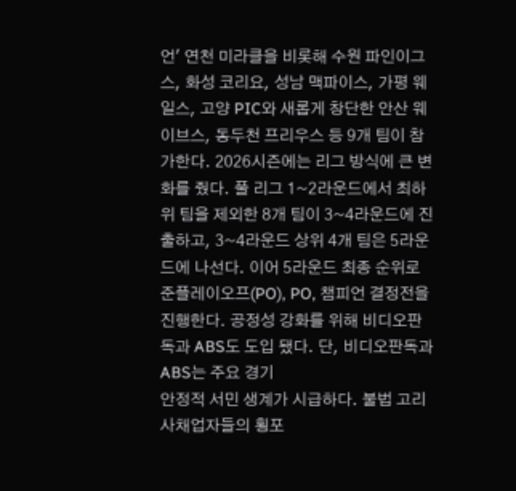언' 연천 미라클을 비롯해 수원 파인이그스, 화성 코리요, 성남 맥파이스, 가평 웨일스, 고양 PIC와 새롭게 창단한 안산 웨이브스, 동두천 프리우스 등 9개 팀이 참가한다. 2026시즌에는 리그 방식에 큰 변화를 줬다. 풀 리그 1~2라운드에서 최하위 팀을 제외한 8개 팀이 3~4라운드에 진출하고, 3~4라운드 상위 4개 팀은 5라운드에 나선다. 이어 5라운드 최종 순위로 준플레이오프(PO), PO, 챔피언 결정전을 진행한다. 공정성 강화를 위해 비디오판독과 ABS도 도입 됐다. 단, 비디오판독과 ABS는 주요 경기
안정적 서민 생계가 시급하다. 불법 고리사채업자들의 횡포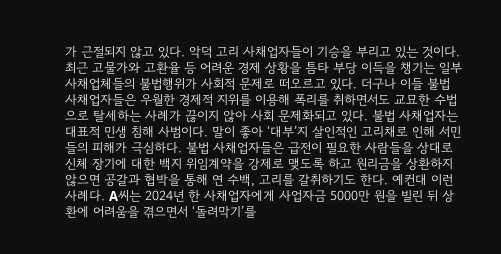가 근절되지 않고 있다. 악덕 고리 사채업자들이 기승을 부리고 있는 것이다. 최근 고물가와 고환율 등 어려운 경제 상황을 틈타 부당 이득을 챙기는 일부 사채업체들의 불법행위가 사회적 문제로 떠오르고 있다. 더구나 이들 불법 사채업자들은 우월한 경제적 지위를 이용해 폭리를 취하면서도 교묘한 수법으로 탈세하는 사례가 끊이지 않아 사회 문제화되고 있다. 불법 사채업자는 대표적 민생 침해 사범이다. 말이 좋아 ‘대부’지 살인적인 고리채로 인해 서민들의 피해가 극심하다. 불법 사채업자들은 급전이 필요한 사람들을 상대로 신체 장기에 대한 백지 위임계약을 강제로 맺도록 하고 원리금을 상환하지 않으면 공갈과 협박을 통해 연 수백, 고리를 갈취하기도 한다. 예컨대 이런 사례다. A씨는 2024년 한 사채업자에게 사업자금 5000만 원을 빌린 뒤 상환에 어려움을 겪으면서 ‘돌려막기’를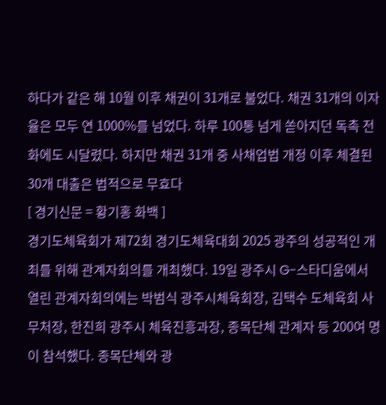하다가 같은 해 10월 이후 채권이 31개로 불었다. 채권 31개의 이자율은 모두 연 1000%를 넘었다. 하루 100통 넘게 쏟아지던 독촉 전화에도 시달렸다. 하지만 채권 31개 중 사채업법 개정 이후 체결된 30개 대출은 법적으로 무효다
[ 경기신문 = 황기홍 화백 ]
경기도체육회가 제72회 경기도체육대회 2025 광주의 성공적인 개최를 위해 관계자회의를 개최했다. 19일 광주시 G-스타디움에서 열린 관계자회의에는 박범식 광주시체육회장, 김택수 도체육회 사무처장, 한진희 광주시 체육진흥과장, 종목단체 관계자 등 200여 명이 참석했다. 종목단체와 광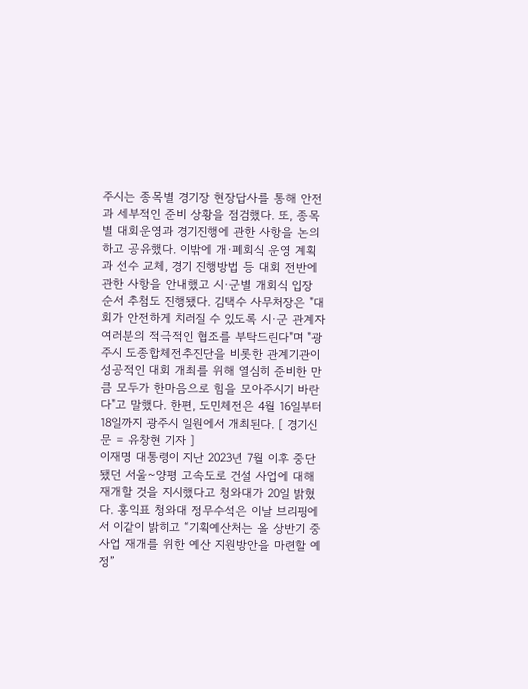주시는 종목별 경기장 현장답사를 통해 안전과 세부적인 준비 상황을 점검했다. 또, 종목별 대회운영과 경기진행에 관한 사항을 논의하고 공유했다. 이밖에 개·폐회식 운영 계획과 선수 교체, 경기 진행방법 등 대회 전반에 관한 사항을 안내했고 시·군별 개회식 입장 순서 추첨도 진행됐다. 김택수 사무처장은 "대회가 안전하게 치러질 수 있도록 시·군 관계자 여러분의 적극적인 협조를 부탁드린다"며 "광주시 도종합체전추진단을 비롯한 관계기관이 성공적인 대회 개최를 위해 열심히 준비한 만큼 모두가 한마음으로 힘을 모아주시기 바란다"고 말했다. 한편, 도민체전은 4월 16일부터 18일까지 광주시 일원에서 개최된다. [ 경기신문 = 유창현 기자 ]
이재명 대통령이 지난 2023년 7월 이후 중단됐던 서울~양평 고속도로 건설 사업에 대해 재개할 것을 지시했다고 청와대가 20일 밝혔다. 홍익표 청와대 정무수석은 이날 브리핑에서 이같이 밝히고 “기획예산처는 올 상반기 중 사업 재개를 위한 예산 지원방안을 마련할 예정”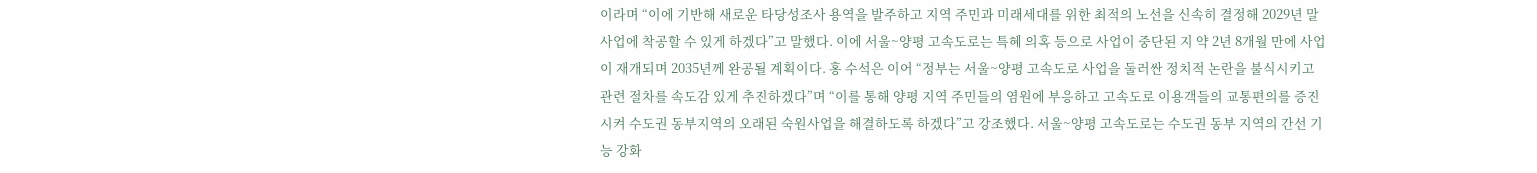이라며 “이에 기반해 새로운 타당성조사 용역을 발주하고 지역 주민과 미래세대를 위한 최적의 노선을 신속히 결정해 2029년 말 사업에 착공할 수 있게 하겠다”고 말했다. 이에 서울~양평 고속도로는 특혜 의혹 등으로 사업이 중단된 지 약 2년 8개월 만에 사업이 재개되며 2035년께 완공될 계획이다. 홍 수석은 이어 “정부는 서울~양평 고속도로 사업을 둘러싼 정치적 논란을 불식시키고 관련 절차를 속도감 있게 추진하겠다”며 “이를 통해 양평 지역 주민들의 염원에 부응하고 고속도로 이용객들의 교통편의를 증진시켜 수도권 동부지역의 오래된 숙원사업을 해결하도록 하겠다”고 강조했다. 서울~양평 고속도로는 수도권 동부 지역의 간선 기능 강화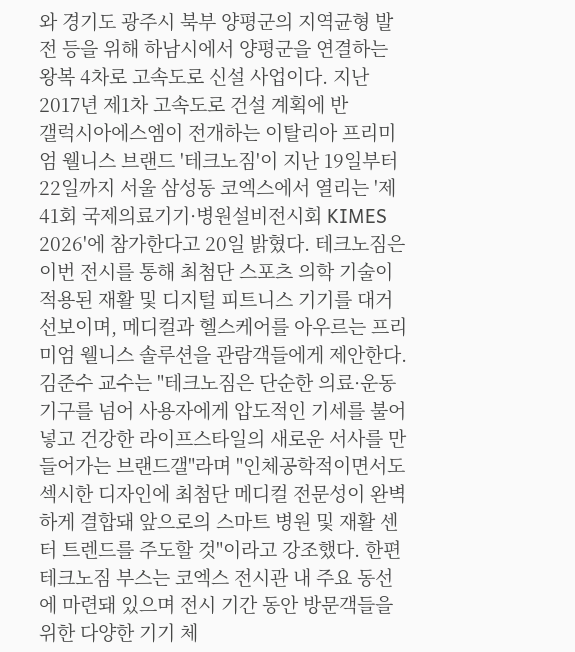와 경기도 광주시 북부 양평군의 지역균형 발전 등을 위해 하남시에서 양평군을 연결하는 왕복 4차로 고속도로 신설 사업이다. 지난 2017년 제1차 고속도로 건설 계획에 반
갤럭시아에스엠이 전개하는 이탈리아 프리미엄 웰니스 브랜드 '테크노짐'이 지난 19일부터 22일까지 서울 삼성동 코엑스에서 열리는 '제41회 국제의료기기·병원설비전시회 KIMES 2026'에 참가한다고 20일 밝혔다. 테크노짐은 이번 전시를 통해 최첨단 스포츠 의학 기술이 적용된 재활 및 디지털 피트니스 기기를 대거 선보이며, 메디컬과 헬스케어를 아우르는 프리미엄 웰니스 솔루션을 관람객들에게 제안한다. 김준수 교수는 "테크노짐은 단순한 의료·운동 기구를 넘어 사용자에게 압도적인 기세를 불어넣고 건강한 라이프스타일의 새로운 서사를 만들어가는 브랜드갤"라며 "인체공학적이면서도 섹시한 디자인에 최첨단 메디컬 전문성이 완벽하게 결합돼 앞으로의 스마트 병원 및 재활 센터 트렌드를 주도할 것"이라고 강조했다. 한편 테크노짐 부스는 코엑스 전시관 내 주요 동선에 마련돼 있으며 전시 기간 동안 방문객들을 위한 다양한 기기 체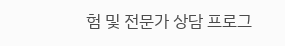험 및 전문가 상담 프로그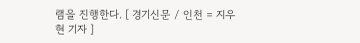램을 진행한다. [ 경기신문 / 인천 = 지우현 기자 ]